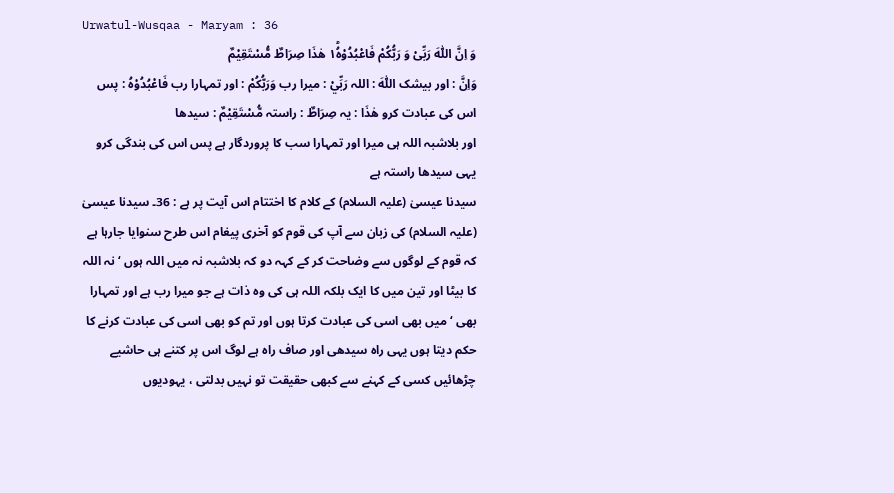Urwatul-Wusqaa - Maryam : 36
وَ اِنَّ اللّٰهَ رَبِّیْ وَ رَبُّكُمْ فَاعْبُدُوْهُ١ؕ هٰذَا صِرَاطٌ مُّسْتَقِیْمٌ
وَاِنَّ : اور بیشک اللّٰهَ : اللہ رَبِّيْ : میرا رب وَرَبُّكُمْ : اور تمہارا رب فَاعْبُدُوْهُ : پس اس کی عبادت کرو ھٰذَا : یہ صِرَاطٌ : راستہ مُّسْتَقِيْمٌ : سیدھا
اور بلاشبہ اللہ ہی میرا اور تمہارا سب کا پروردگار ہے پس اس کی بندگی کرو یہی سیدھا راستہ ہے
سیدنا عیسیٰ (علیہ السلام) کے کلام کا اختتام اس آیت پر ہے : 36۔ سیدنا عیسیٰ (علیہ السلام) کی زبان سے آپ کی قوم کو آخری پیغام اس طرح سنوایا جارہا ہے کہ قوم کے لوگوں سے وضاحت کر کے کہہ دو کہ بلاشبہ نہ میں اللہ ہوں ‘ نہ اللہ کا بیٹا اور تین میں کا ایک بلکہ اللہ ہی کی وہ ذات ہے جو میرا رب ہے اور تمہارا بھی ‘ میں بھی اسی کی عبادت کرتا ہوں اور تم کو بھی اسی کی عبادت کرنے کا حکم دیتا ہوں یہی راہ سیدھی اور صاف راہ ہے لوگ اس پر کتنے ہی حاشیے چڑھائیں کسی کے کہنے سے کبھی حقیقت تو نہیں بدلتی ، یہودیوں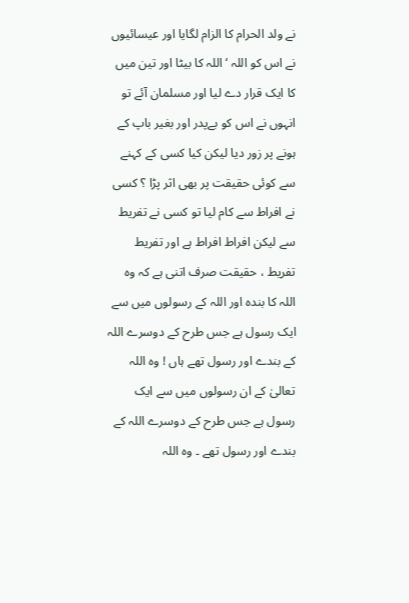نے ولد الحرام کا الزام لگایا اور عیسائیوں نے اس کو اللہ ‘ اللہ کا بیٹا اور تین میں کا ایک قرار دے لیا اور مسلمان آئے تو انہوں نے اس کو بےپدر اور بغیر باپ کے ہونے پر زور دیا لیکن کیا کسی کے کہنے سے کوئی حقیقت پر بھی اثر پڑا ؟ کسی نے افراط سے کام لیا تو کسی نے تفریط سے لیکن افراط افراط ہے اور تفریط تفریط ، حقیقت صرف اتنی ہے کہ وہ اللہ کا بندہ اور اللہ کے رسولوں میں سے ایک رسول ہے جس طرح کے دوسرے اللہ کے بندے اور رسول تھے ہاں ! وہ اللہ تعالیٰ کے ان رسولوں میں سے ایک رسول ہے جس طرح کے دوسرے اللہ کے بندے اور رسول تھے ۔ وہ اللہ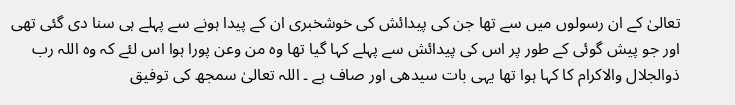تعالیٰ کے ان رسولوں میں سے تھا جن کی پیدائش کی خوشخبری ان کے پیدا ہونے سے پہلے ہی سنا دی گئی تھی اور جو پیش گوئی کے طور پر اس کی پیدائش سے پہلے کہا گیا تھا وہ من وعن پورا ہوا اس لئے کہ وہ اللہ رب ذوالجلال والاکرام کا کہا ہوا تھا یہی بات سیدھی اور صاف ہے ۔ اللہ تعالیٰ سمجھ کی توفیق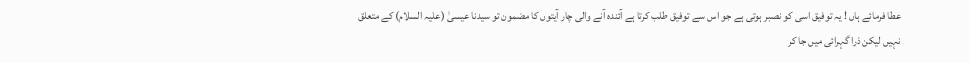عطا فرمائے ہاں ! یہ توفیق اسی کو نصبر ہوتی ہے جو اس سے توفیق طلب کرتا ہے آئندہ آنے والی چار آیتوں کا مضمون تو سیدنا عیسیٰ (علیہ السلام) کے متعلق نہیں لیکن ذرا گہرائی میں جا کر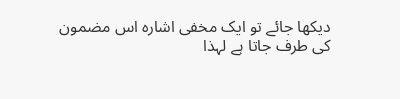دیکھا جائے تو ایک مخفی اشارہ اس مضمون کی طرف جاتا ہے لہذا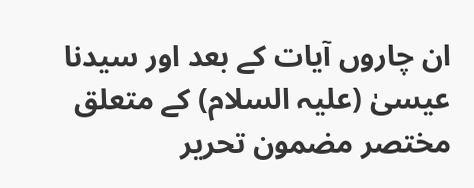ان چاروں آیات کے بعد اور سیدنا عیسیٰ (علیہ السلام) کے متعلق مختصر مضمون تحریر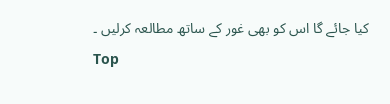کیا جائے گا اس کو بھی غور کے ساتھ مطالعہ کرلیں ۔
Top